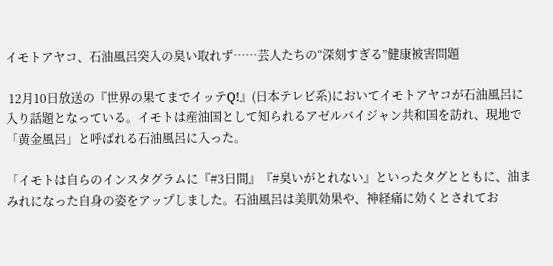イモトアヤコ、石油風呂突入の臭い取れず……芸人たちの“深刻すぎる”健康被害問題

 12月10日放送の『世界の果てまでイッテQ!』(日本テレビ系)においてイモトアヤコが石油風呂に入り話題となっている。イモトは産油国として知られるアゼルバイジャン共和国を訪れ、現地で「黄金風呂」と呼ばれる石油風呂に入った。

「イモトは自らのインスタグラムに『#3日間』『#臭いがとれない』といったタグとともに、油まみれになった自身の姿をアップしました。石油風呂は美肌効果や、神経痛に効くとされてお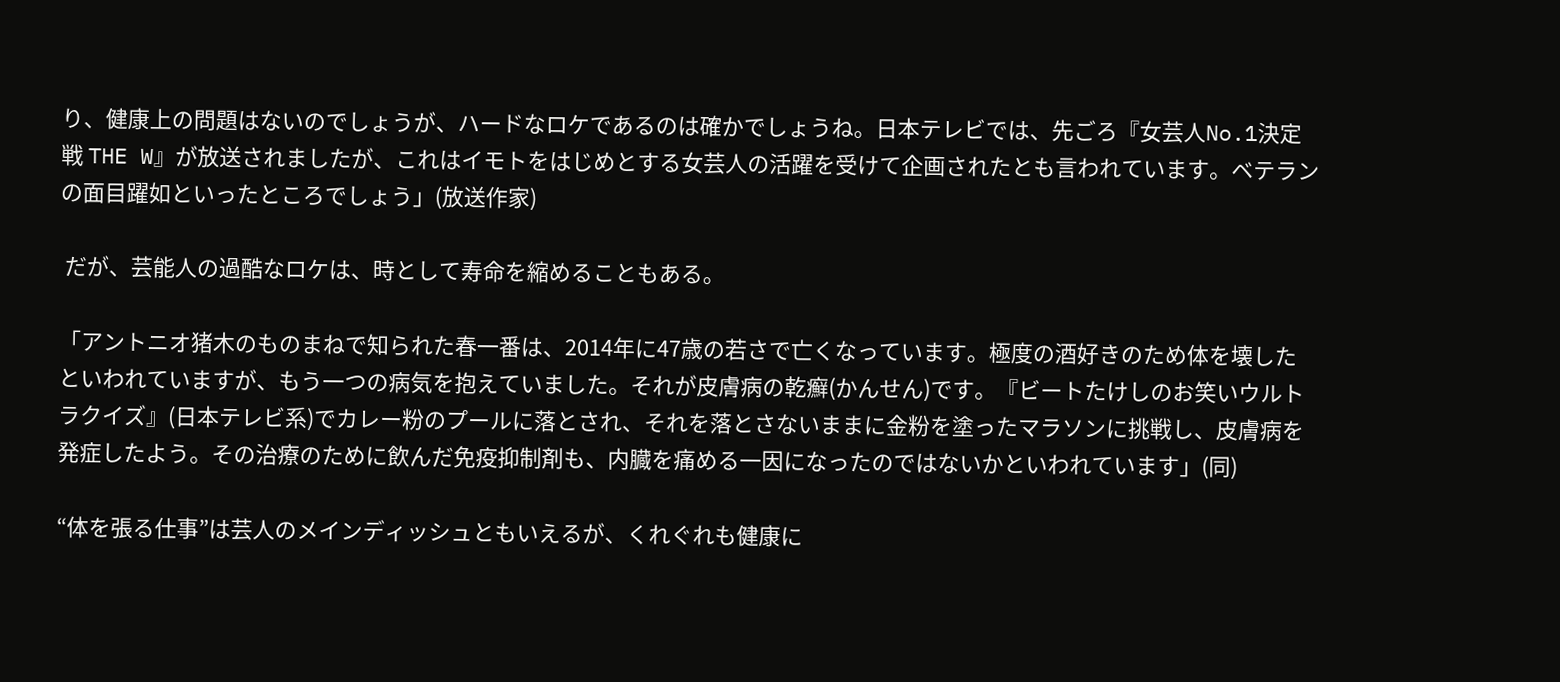り、健康上の問題はないのでしょうが、ハードなロケであるのは確かでしょうね。日本テレビでは、先ごろ『女芸人No.1決定戦 THE W』が放送されましたが、これはイモトをはじめとする女芸人の活躍を受けて企画されたとも言われています。ベテランの面目躍如といったところでしょう」(放送作家)

 だが、芸能人の過酷なロケは、時として寿命を縮めることもある。

「アントニオ猪木のものまねで知られた春一番は、2014年に47歳の若さで亡くなっています。極度の酒好きのため体を壊したといわれていますが、もう一つの病気を抱えていました。それが皮膚病の乾癬(かんせん)です。『ビートたけしのお笑いウルトラクイズ』(日本テレビ系)でカレー粉のプールに落とされ、それを落とさないままに金粉を塗ったマラソンに挑戦し、皮膚病を発症したよう。その治療のために飲んだ免疫抑制剤も、内臓を痛める一因になったのではないかといわれています」(同)

“体を張る仕事”は芸人のメインディッシュともいえるが、くれぐれも健康に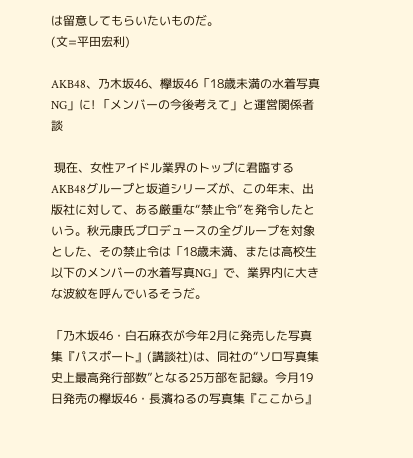は留意してもらいたいものだ。
(文=平田宏利)

AKB48、乃木坂46、欅坂46「18歳未満の水着写真NG」に! 「メンバーの今後考えて」と運営関係者談

 現在、女性アイドル業界のトップに君臨するAKB48グループと坂道シリーズが、この年末、出版社に対して、ある厳重な“禁止令”を発令したという。秋元康氏プロデュースの全グループを対象とした、その禁止令は「18歳未満、または高校生以下のメンバーの水着写真NG」で、業界内に大きな波紋を呼んでいるそうだ。

「乃木坂46・白石麻衣が今年2月に発売した写真集『パスポート』(講談社)は、同社の“ソロ写真集史上最高発行部数”となる25万部を記録。今月19日発売の欅坂46・長濱ねるの写真集『ここから』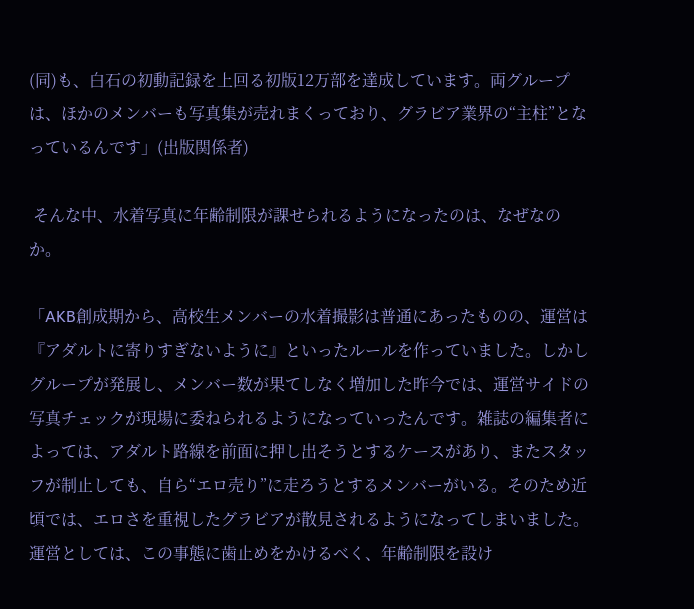(同)も、白石の初動記録を上回る初版12万部を達成しています。両グループは、ほかのメンバーも写真集が売れまくっており、グラビア業界の“主柱”となっているんです」(出版関係者)

 そんな中、水着写真に年齢制限が課せられるようになったのは、なぜなのか。

「AKB創成期から、高校生メンバーの水着撮影は普通にあったものの、運営は『アダルトに寄りすぎないように』といったルールを作っていました。しかしグループが発展し、メンバー数が果てしなく増加した昨今では、運営サイドの写真チェックが現場に委ねられるようになっていったんです。雑誌の編集者によっては、アダルト路線を前面に押し出そうとするケースがあり、またスタッフが制止しても、自ら“エロ売り”に走ろうとするメンバーがいる。そのため近頃では、エロさを重視したグラビアが散見されるようになってしまいました。運営としては、この事態に歯止めをかけるべく、年齢制限を設け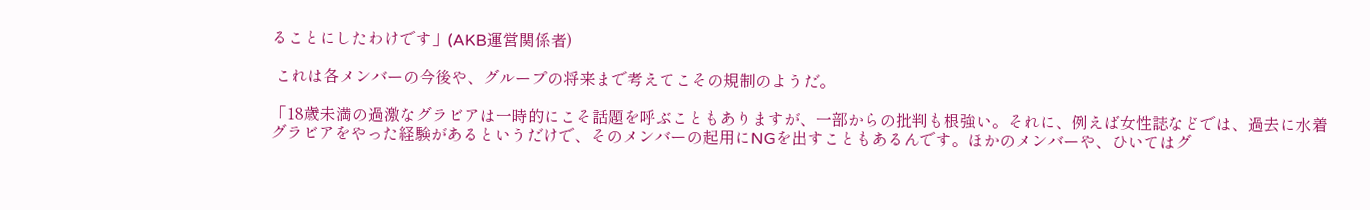ることにしたわけです」(AKB運営関係者)

 これは各メンバーの今後や、グループの将来まで考えてこその規制のようだ。

「18歳未満の過激なグラビアは一時的にこそ話題を呼ぶこともありますが、一部からの批判も根強い。それに、例えば女性誌などでは、過去に水着グラビアをやった経験があるというだけで、そのメンバーの起用にNGを出すこともあるんです。ほかのメンバーや、ひいてはグ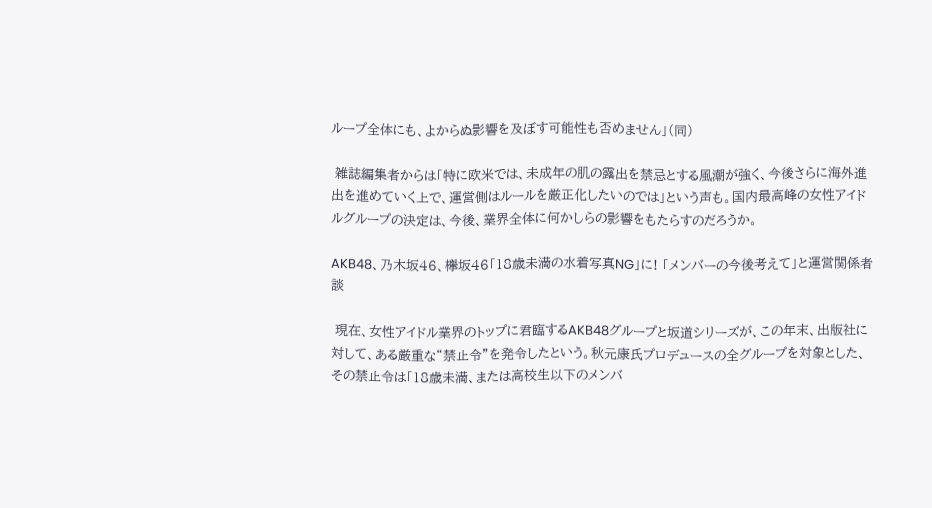ループ全体にも、よからぬ影響を及ぼす可能性も否めません」(同)

 雑誌編集者からは「特に欧米では、未成年の肌の露出を禁忌とする風潮が強く、今後さらに海外進出を進めていく上で、運営側はルールを厳正化したいのでは」という声も。国内最高峰の女性アイドルグループの決定は、今後、業界全体に何かしらの影響をもたらすのだろうか。

AKB48、乃木坂46、欅坂46「18歳未満の水着写真NG」に! 「メンバーの今後考えて」と運営関係者談

 現在、女性アイドル業界のトップに君臨するAKB48グループと坂道シリーズが、この年末、出版社に対して、ある厳重な“禁止令”を発令したという。秋元康氏プロデュースの全グループを対象とした、その禁止令は「18歳未満、または高校生以下のメンバ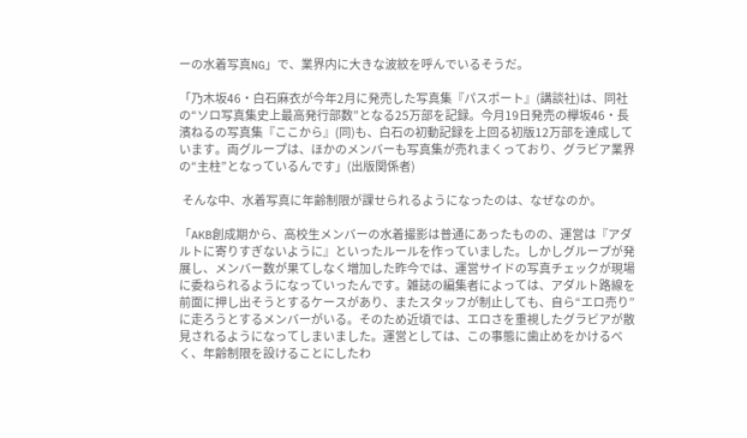ーの水着写真NG」で、業界内に大きな波紋を呼んでいるそうだ。

「乃木坂46・白石麻衣が今年2月に発売した写真集『パスポート』(講談社)は、同社の“ソロ写真集史上最高発行部数”となる25万部を記録。今月19日発売の欅坂46・長濱ねるの写真集『ここから』(同)も、白石の初動記録を上回る初版12万部を達成しています。両グループは、ほかのメンバーも写真集が売れまくっており、グラビア業界の“主柱”となっているんです」(出版関係者)

 そんな中、水着写真に年齢制限が課せられるようになったのは、なぜなのか。

「AKB創成期から、高校生メンバーの水着撮影は普通にあったものの、運営は『アダルトに寄りすぎないように』といったルールを作っていました。しかしグループが発展し、メンバー数が果てしなく増加した昨今では、運営サイドの写真チェックが現場に委ねられるようになっていったんです。雑誌の編集者によっては、アダルト路線を前面に押し出そうとするケースがあり、またスタッフが制止しても、自ら“エロ売り”に走ろうとするメンバーがいる。そのため近頃では、エロさを重視したグラビアが散見されるようになってしまいました。運営としては、この事態に歯止めをかけるべく、年齢制限を設けることにしたわ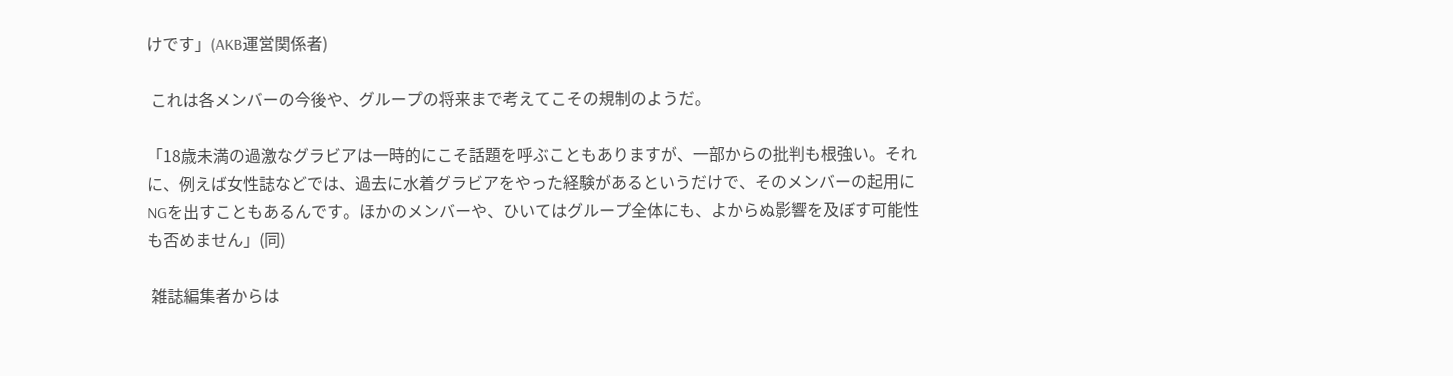けです」(AKB運営関係者)

 これは各メンバーの今後や、グループの将来まで考えてこその規制のようだ。

「18歳未満の過激なグラビアは一時的にこそ話題を呼ぶこともありますが、一部からの批判も根強い。それに、例えば女性誌などでは、過去に水着グラビアをやった経験があるというだけで、そのメンバーの起用にNGを出すこともあるんです。ほかのメンバーや、ひいてはグループ全体にも、よからぬ影響を及ぼす可能性も否めません」(同)

 雑誌編集者からは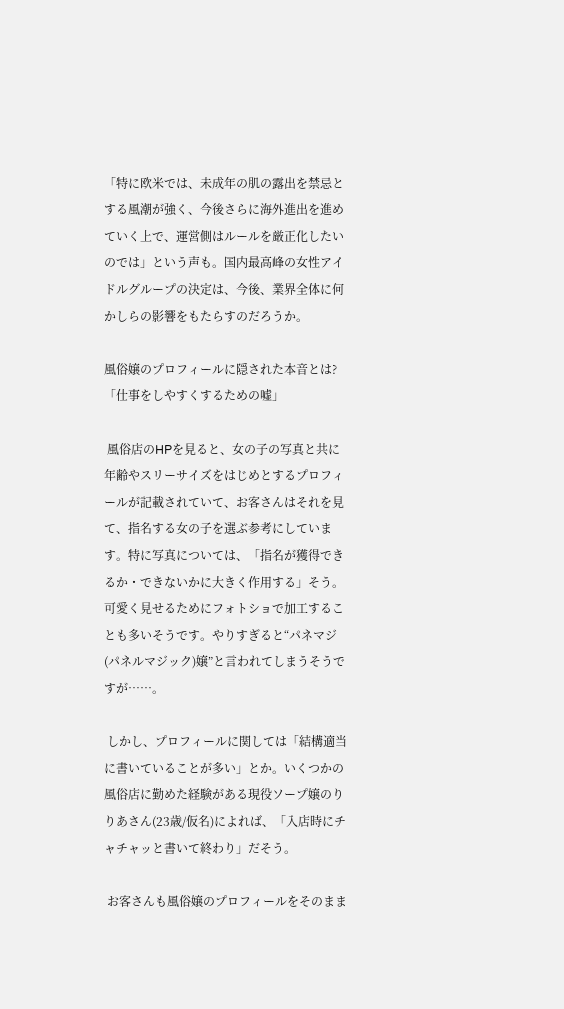「特に欧米では、未成年の肌の露出を禁忌とする風潮が強く、今後さらに海外進出を進めていく上で、運営側はルールを厳正化したいのでは」という声も。国内最高峰の女性アイドルグループの決定は、今後、業界全体に何かしらの影響をもたらすのだろうか。

風俗嬢のプロフィールに隠された本音とは? 「仕事をしやすくするための嘘」

 風俗店のHPを見ると、女の子の写真と共に年齢やスリーサイズをはじめとするプロフィールが記載されていて、お客さんはそれを見て、指名する女の子を選ぶ参考にしています。特に写真については、「指名が獲得できるか・できないかに大きく作用する」そう。可愛く見せるためにフォトショで加工することも多いそうです。やりすぎると“パネマジ(パネルマジック)嬢”と言われてしまうそうですが……。

 しかし、プロフィールに関しては「結構適当に書いていることが多い」とか。いくつかの風俗店に勤めた経験がある現役ソープ嬢のりりあさん(23歳/仮名)によれば、「入店時にチャチャッと書いて終わり」だそう。

 お客さんも風俗嬢のプロフィールをそのまま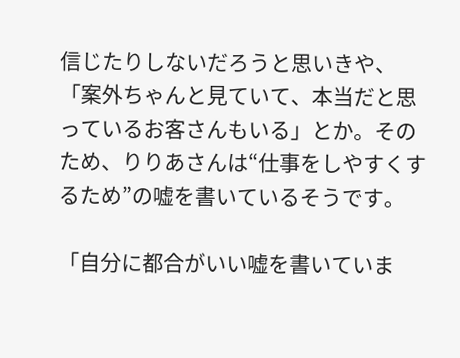信じたりしないだろうと思いきや、「案外ちゃんと見ていて、本当だと思っているお客さんもいる」とか。そのため、りりあさんは“仕事をしやすくするため”の嘘を書いているそうです。

「自分に都合がいい嘘を書いていま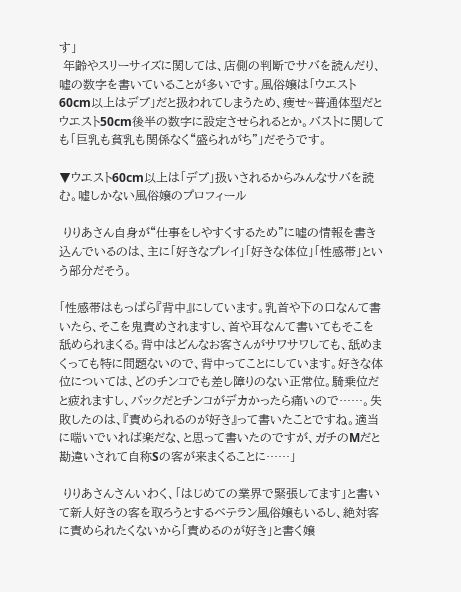す」
 年齢やスリーサイズに関しては、店側の判断でサバを読んだり、嘘の数字を書いていることが多いです。風俗嬢は「ウエスト60cm以上はデブ」だと扱われてしまうため、痩せ~普通体型だとウエスト50cm後半の数字に設定させられるとか。バストに関しても「巨乳も貧乳も関係なく“盛られがち”」だそうです。

▼ウエスト60cm以上は「デブ」扱いされるからみんなサバを読む。嘘しかない風俗嬢のプロフィール

 りりあさん自身が“仕事をしやすくするため”に嘘の情報を書き込んでいるのは、主に「好きなプレイ」「好きな体位」「性感帯」という部分だそう。

「性感帯はもっぱら『背中』にしています。乳首や下の口なんて書いたら、そこを鬼責めされますし、首や耳なんて書いてもそこを舐められまくる。背中はどんなお客さんがサワサワしても、舐めまくっても特に問題ないので、背中ってことにしています。好きな体位については、どのチンコでも差し障りのない正常位。騎乗位だと疲れますし、バックだとチンコがデカかったら痛いので……。失敗したのは、『責められるのが好き』って書いたことですね。適当に喘いでいれば楽だな、と思って書いたのですが、ガチのMだと勘違いされて自称Sの客が来まくることに……」

 りりあさんさんいわく、「はじめての業界で緊張してます」と書いて新人好きの客を取ろうとするベテラン風俗嬢もいるし、絶対客に責められたくないから「責めるのが好き」と書く嬢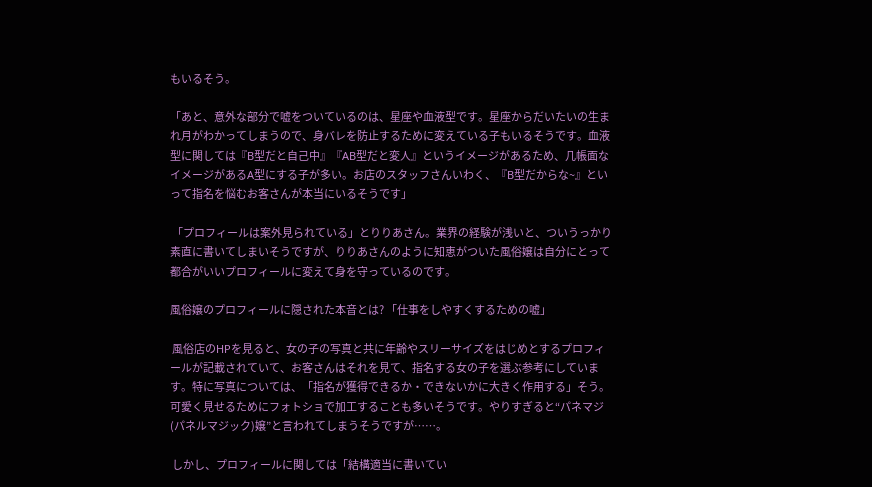もいるそう。

「あと、意外な部分で嘘をついているのは、星座や血液型です。星座からだいたいの生まれ月がわかってしまうので、身バレを防止するために変えている子もいるそうです。血液型に関しては『B型だと自己中』『AB型だと変人』というイメージがあるため、几帳面なイメージがあるA型にする子が多い。お店のスタッフさんいわく、『B型だからな~』といって指名を悩むお客さんが本当にいるそうです」

 「プロフィールは案外見られている」とりりあさん。業界の経験が浅いと、ついうっかり素直に書いてしまいそうですが、りりあさんのように知恵がついた風俗嬢は自分にとって都合がいいプロフィールに変えて身を守っているのです。

風俗嬢のプロフィールに隠された本音とは? 「仕事をしやすくするための嘘」

 風俗店のHPを見ると、女の子の写真と共に年齢やスリーサイズをはじめとするプロフィールが記載されていて、お客さんはそれを見て、指名する女の子を選ぶ参考にしています。特に写真については、「指名が獲得できるか・できないかに大きく作用する」そう。可愛く見せるためにフォトショで加工することも多いそうです。やりすぎると“パネマジ(パネルマジック)嬢”と言われてしまうそうですが……。

 しかし、プロフィールに関しては「結構適当に書いてい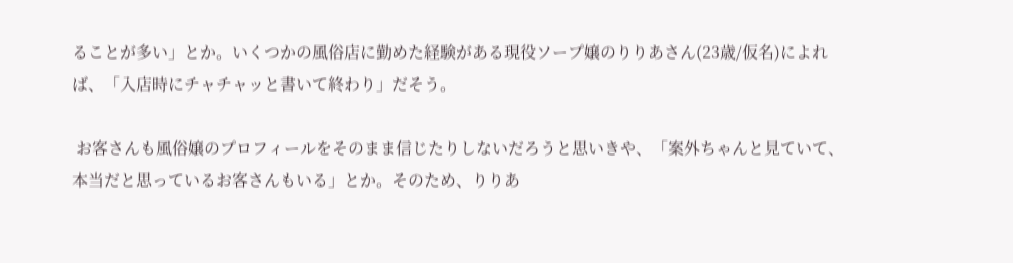ることが多い」とか。いくつかの風俗店に勤めた経験がある現役ソープ嬢のりりあさん(23歳/仮名)によれば、「入店時にチャチャッと書いて終わり」だそう。

 お客さんも風俗嬢のプロフィールをそのまま信じたりしないだろうと思いきや、「案外ちゃんと見ていて、本当だと思っているお客さんもいる」とか。そのため、りりあ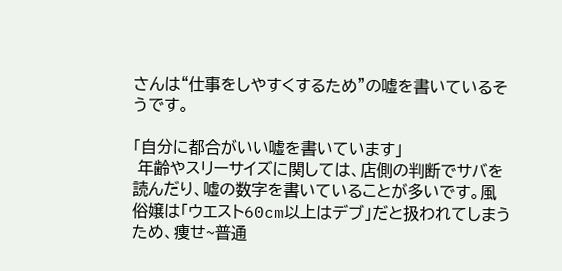さんは“仕事をしやすくするため”の嘘を書いているそうです。

「自分に都合がいい嘘を書いています」
 年齢やスリーサイズに関しては、店側の判断でサバを読んだり、嘘の数字を書いていることが多いです。風俗嬢は「ウエスト60cm以上はデブ」だと扱われてしまうため、痩せ~普通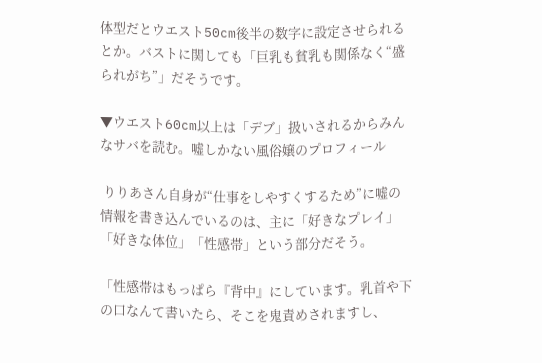体型だとウエスト50cm後半の数字に設定させられるとか。バストに関しても「巨乳も貧乳も関係なく“盛られがち”」だそうです。

▼ウエスト60cm以上は「デブ」扱いされるからみんなサバを読む。嘘しかない風俗嬢のプロフィール

 りりあさん自身が“仕事をしやすくするため”に嘘の情報を書き込んでいるのは、主に「好きなプレイ」「好きな体位」「性感帯」という部分だそう。

「性感帯はもっぱら『背中』にしています。乳首や下の口なんて書いたら、そこを鬼責めされますし、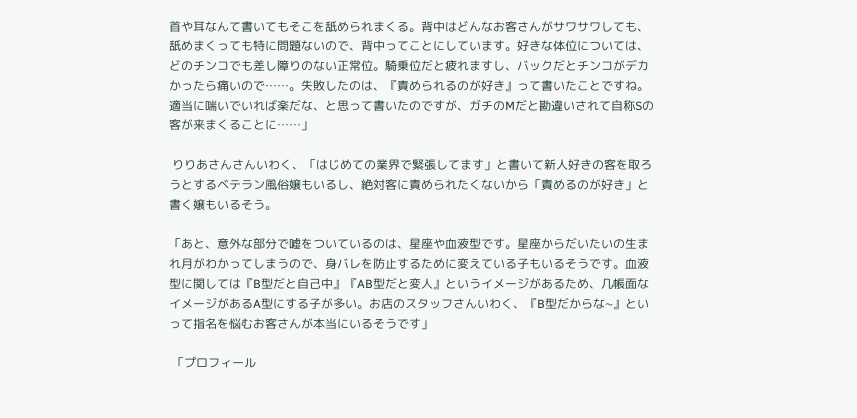首や耳なんて書いてもそこを舐められまくる。背中はどんなお客さんがサワサワしても、舐めまくっても特に問題ないので、背中ってことにしています。好きな体位については、どのチンコでも差し障りのない正常位。騎乗位だと疲れますし、バックだとチンコがデカかったら痛いので……。失敗したのは、『責められるのが好き』って書いたことですね。適当に喘いでいれば楽だな、と思って書いたのですが、ガチのMだと勘違いされて自称Sの客が来まくることに……」

 りりあさんさんいわく、「はじめての業界で緊張してます」と書いて新人好きの客を取ろうとするベテラン風俗嬢もいるし、絶対客に責められたくないから「責めるのが好き」と書く嬢もいるそう。

「あと、意外な部分で嘘をついているのは、星座や血液型です。星座からだいたいの生まれ月がわかってしまうので、身バレを防止するために変えている子もいるそうです。血液型に関しては『B型だと自己中』『AB型だと変人』というイメージがあるため、几帳面なイメージがあるA型にする子が多い。お店のスタッフさんいわく、『B型だからな~』といって指名を悩むお客さんが本当にいるそうです」

 「プロフィール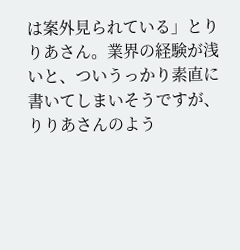は案外見られている」とりりあさん。業界の経験が浅いと、ついうっかり素直に書いてしまいそうですが、りりあさんのよう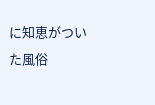に知恵がついた風俗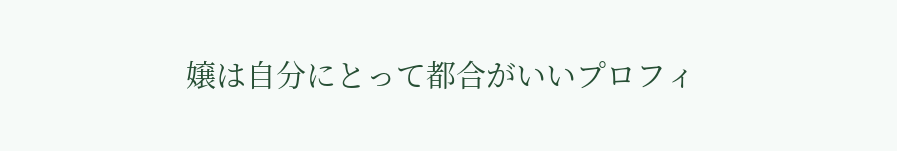嬢は自分にとって都合がいいプロフィ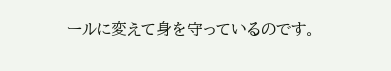ールに変えて身を守っているのです。